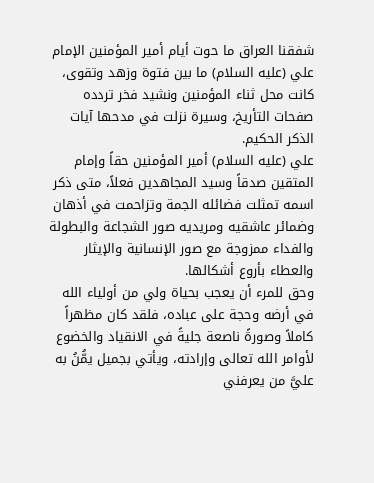شفقنا العراق ما حوت أيام أمير المؤمنين الإمام علي (عليه السلام) ما بين فتوة وزهد وتقوى، كانت محل ثناء المؤمنين ونشيد فخر تردده صفحات التأريخ، وسيرة نزلت في مدحها آيات الذكر الحكيم.
علي (عليه السلام) أمير المؤمنين حقاً وإمام المتقين صدقاً وسيد المجاهدين فعلاً، متى ذكر اسمه تمثلت فضائله الجمة وتزاحمت في أذهان وضمائر عاشقيه ومريديه صور الشجاعة والبطولة والفداء ممزوجة مع صور الإنسانية والإيثار والعطاء بأروع أشكالها.
وحق للمرء أن يعجب بحياة ولي من أولياء الله في أرضه وحجة على عباده، فلقد كان مظهراً كاملاً وصورةً ناصعة جليةً في الانقياد والخضوع لأوامر الله تعالى وإرادته، ويأتي بجميل يمُّنُ به عليَّ من يعرفني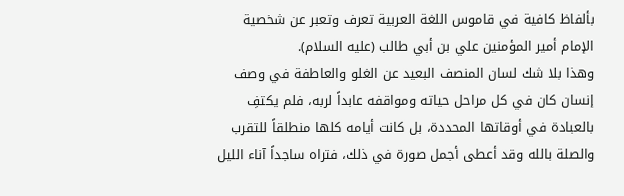بألفاظ كافية في قاموس اللغة العربية تعرف وتعبر عن شخصية الإمام أمير المؤمنين علي بن أبي طالب (عليه السلام).
وهذا بلا شك لسان المنصف البعيد عن الغلو والعاطفة في وصف إنسان كان في كل مراحل حياته ومواقفه عابداً لربه، فلم يكتفِ بالعبادة في أوقاتها المحددة، بل كانت أيامه كلها منطلقاً للتقرب والصلة بالله وقد أعطى أجمل صورة في ذلك، فتراه ساجداً آناء الليل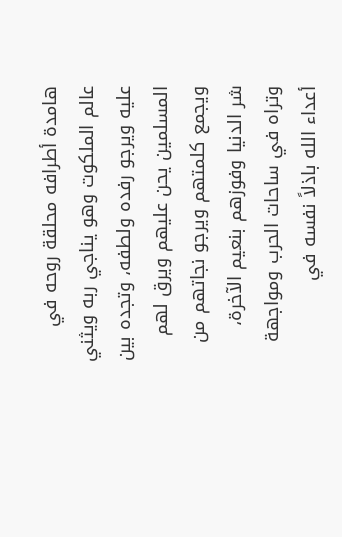هامدة أطرافه محلقة روحه في عالم الملكوت وهو يناجي ربه ويثني عليه ويرجو رفده ولطفه، وتجده بين المسلمين يحن عليهم ويرق لهم ويجمع كلمتهم ويرجو نجاتهم من شر الدنيا وفوزهم بنعيم الآخرة، وتراه في ساحات الحرب ومواجهة أعداء الله باذلاً نفسه في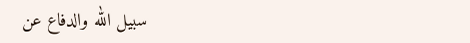سبيل الله والدفاع عن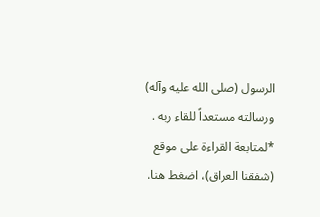الرسول (صلى الله عليه وآله) ورسالته مستعداً للقاء ربه .
*لمتابعة القراءة على موقع (شفقنا العراق)، اضغط هنا.